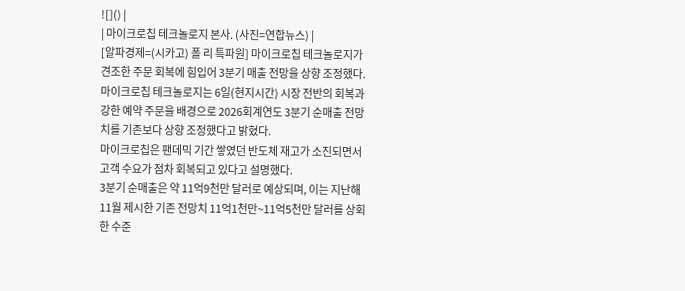![]() |
| 마이크로칩 테크놀로지 본사. (사진=연합뉴스) |
[알파경제=(시카고) 폴 리 특파원] 마이크로칩 테크놀로지가 견조한 주문 회복에 힘입어 3분기 매출 전망을 상향 조정했다.
마이크로칩 테크놀로지는 6일(현지시간) 시장 전반의 회복과 강한 예약 주문을 배경으로 2026회계연도 3분기 순매출 전망치를 기존보다 상향 조정했다고 밝혔다.
마이크로칩은 팬데믹 기간 쌓였던 반도체 재고가 소진되면서 고객 수요가 점차 회복되고 있다고 설명했다.
3분기 순매출은 약 11억9천만 달러로 예상되며, 이는 지난해 11월 제시한 기존 전망치 11억1천만~11억5천만 달러를 상회한 수준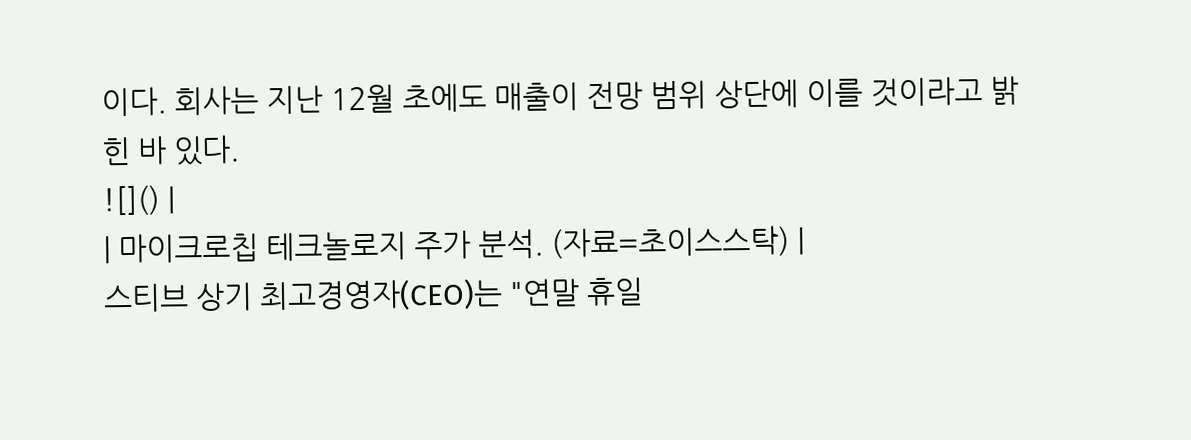이다. 회사는 지난 12월 초에도 매출이 전망 범위 상단에 이를 것이라고 밝힌 바 있다.
![]() |
| 마이크로칩 테크놀로지 주가 분석. (자료=초이스스탁) |
스티브 상기 최고경영자(CEO)는 "연말 휴일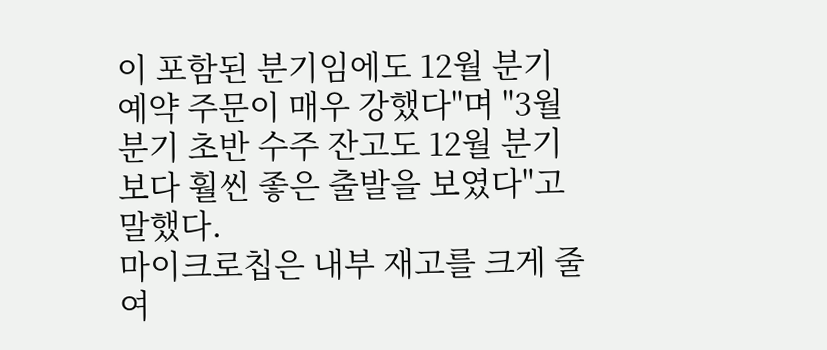이 포함된 분기임에도 12월 분기 예약 주문이 매우 강했다"며 "3월 분기 초반 수주 잔고도 12월 분기보다 훨씬 좋은 출발을 보였다"고 말했다.
마이크로칩은 내부 재고를 크게 줄여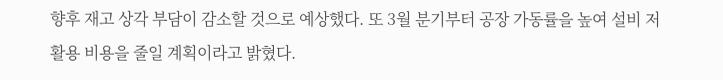향후 재고 상각 부담이 감소할 것으로 예상했다. 또 3월 분기부터 공장 가동률을 높여 설비 저활용 비용을 줄일 계획이라고 밝혔다.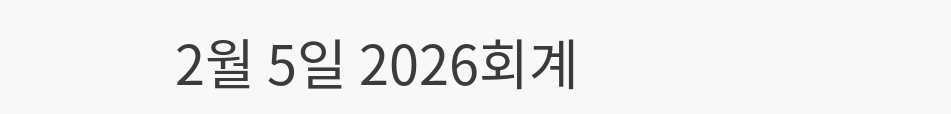2월 5일 2026회계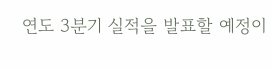연도 3분기 실적을 발표할 예정이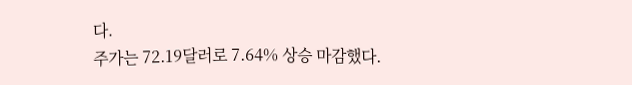다.
주가는 72.19달러로 7.64% 상승 마감했다.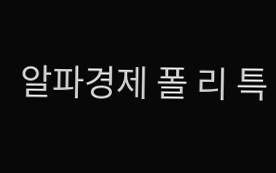알파경제 폴 리 특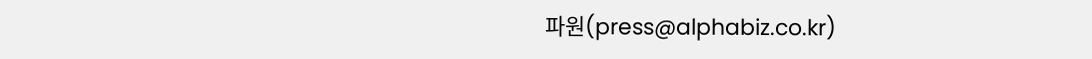파원(press@alphabiz.co.kr)